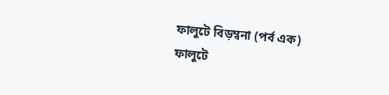ফালুটে বিড়ম্বনা (পর্ব এক)
ফালুটে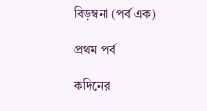বিড়ম্বনা (পর্ব এক)

প্রথম পর্ব

কদিনের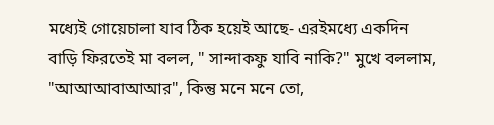মধ্যেই গোয়েচালা যাব ঠিক হয়েই আছে- এরইমধ্যে একদিন বাড়ি ফিরতেই মা বলল, " সান্দাকফু যাবি নাকি?" মুখে বললাম, "আআআবাআআর", কিন্তু মনে মনে তো,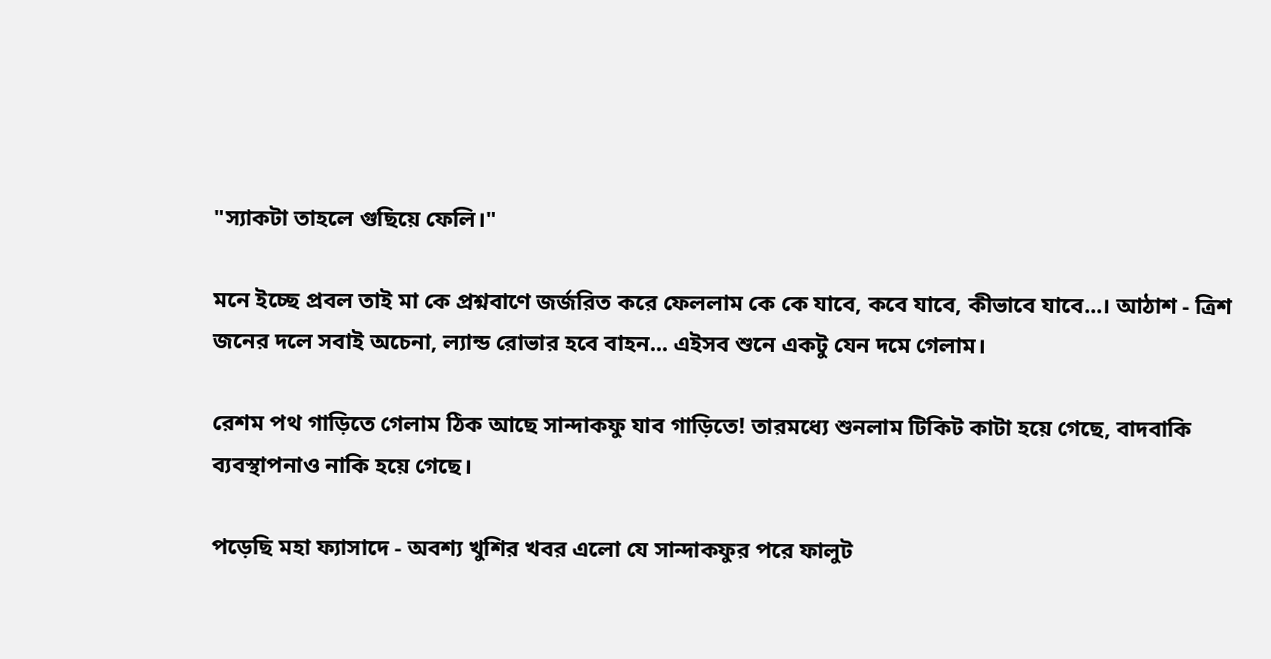"স্যাকটা তাহলে গুছিয়ে ফেলি।"

মনে ইচ্ছে প্রবল তাই মা কে প্রশ্নবাণে জর্জরিত করে ফেললাম কে কে যাবে, কবে যাবে, কীভাবে যাবে...। আঠাশ - ত্রিশ জনের দলে সবাই অচেনা, ল্যান্ড রোভার হবে বাহন... এইসব শুনে একটু যেন দমে গেলাম।

রেশম পথ গাড়িতে গেলাম ঠিক আছে সান্দাকফু যাব গাড়িতে! তারমধ্যে শুনলাম টিকিট কাটা হয়ে গেছে, বাদবাকি ব্যবস্থাপনাও নাকি হয়ে গেছে।

পড়েছি মহা ফ্যাসাদে - অবশ্য খুশির খবর এলো যে সান্দাকফুর পরে ফালুট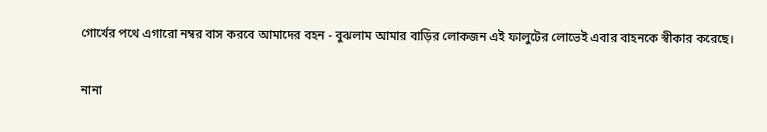গোর্খের পথে এগারো নম্বর বাস করবে আমাদের বহন - বুঝলাম আমার বাড়ির লোকজন এই ফালুটের লোভেই এবার বাহনকে স্বীকার করেছে।

নানা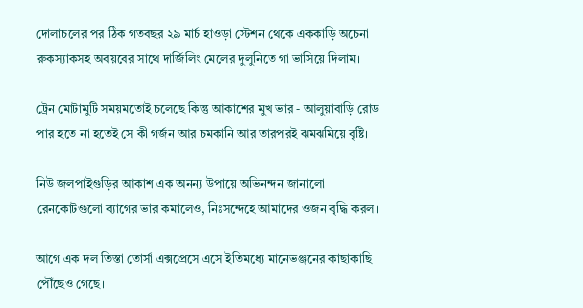দোলাচলের পর ঠিক গতবছর ২৯ মার্চ হাওড়া স্টেশন থেকে এককাড়ি অচেনা রুকস্যাকসহ অবয়বের সাথে দার্জিলিং মেলের দুলুনিতে গা ভাসিয়ে দিলাম।

ট্রেন মোটামুটি সময়মতোই চলেছে কিন্তু আকাশের মুখ ভার - আলুয়াবাড়ি রোড পার হতে না হতেই সে কী গর্জন আর চমকানি আর তারপরই ঝমঝমিয়ে বৃষ্টি।

নিউ জলপাইগুড়ির আকাশ এক অনন্য উপায়ে অভিনন্দন জানালো রেনকোটগুলো ব্যাগের ভার কমালেও, নিঃসন্দেহে আমাদের ওজন বৃদ্ধি করল।

আগে এক দল তিস্তা তোর্সা এক্সপ্রেসে এসে ইতিমধ্যে মানেভঞ্জনের কাছাকাছি পৌঁছেও গেছে।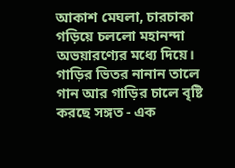আকাশ মেঘলা, চারচাকা গড়িয়ে চললো মহানন্দা অভয়ারণ্যের মধ্যে দিয়ে। গাড়ির ভিতর নানান তালে গান আর গাড়ির চালে বৃষ্টি করছে সঙ্গত - এক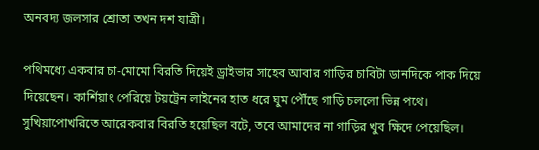অনবদ্য জলসার শ্রোতা তখন দশ যাত্রী।

পথিমধ্যে একবার চা-মোমো বিরতি দিয়েই ড্রাইভার সাহেব আবার গাড়ির চাবিটা ডানদিকে পাক দিয়ে দিয়েছেন। কার্শিয়াং পেরিয়ে টয়ট্রেন লাইনের হাত ধরে ঘুম পৌঁছে গাড়ি চললো ভিন্ন পথে। সুখিয়াপোখরিতে আরেকবার বিরতি হয়েছিল বটে, তবে আমাদের না গাড়ির খুব ক্ষিদে পেয়েছিল।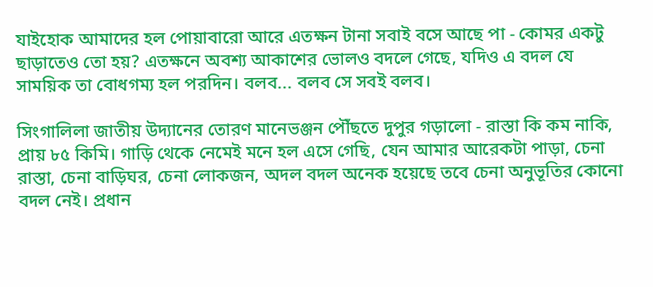যাইহোক আমাদের হল পোয়াবারো আরে এতক্ষন টানা সবাই বসে আছে পা - কোমর একটু ছাড়াতেও তো হয়? এতক্ষনে অবশ্য আকাশের ভোলও বদলে গেছে, যদিও এ বদল যে সাময়িক তা বোধগম্য হল পরদিন। বলব... বলব সে সবই বলব।

সিংগালিলা জাতীয় উদ্যানের তোরণ মানেভঞ্জন পৌঁছতে দুপুর গড়ালো - রাস্তা কি কম নাকি, প্রায় ৮৫ কিমি। গাড়ি থেকে নেমেই মনে হল এসে গেছি, যেন আমার আরেকটা পাড়া, চেনা রাস্তা, চেনা বাড়িঘর, চেনা লোকজন, অদল বদল অনেক হয়েছে তবে চেনা অনুভূতির কোনো বদল নেই। প্রধান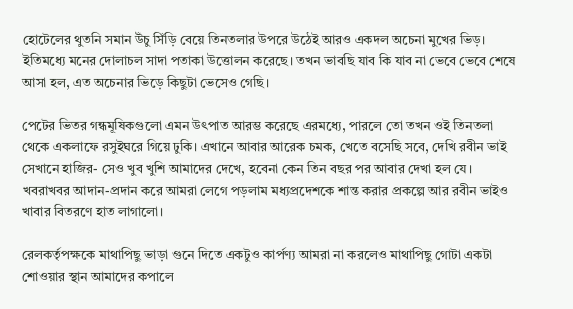হোটেলের থুতনি সমান উঁচু সিঁড়ি বেয়ে তিনতলার উপরে উঠেই আরও একদল অচেনা মুখের ভিড়।‌ ইতিমধ্যে মনের দোলাচল সাদা পতাকা উত্তোলন করেছে। তখন ভাবছি যাব কি যাব না ভেবে ভেবে শেষে আসা হল, এত অচেনার ভিড়ে কিছুটা ভেসেও গেছি।

পেটের ভিতর গন্ধমূষিকগুলো এমন উৎপাত আরম্ভ করেছে এরমধ্যে, পারলে তো তখন ওই তিনতলা থেকে একলাফে রসুইঘরে গিয়ে ঢুকি। এখানে আবার আরেক চমক, খেতে বসেছি সবে, দেখি রবীন ভাই সেখানে হাজির- সেও খুব খুশি আমাদের দেখে, হবেনা কেন তিন বছর পর আবার দেখা হল যে। খবরাখবর আদান-প্রদান করে আমরা লেগে পড়লাম মধ্যপ্রদেশকে শান্ত করার প্রকল্পে আর রবীন ভাইও খাবার বিতরণে হাত লাগালো।

রেলকর্তৃপক্ষকে মাথাপিছু ভাড়া গুনে দিতে একটুও কার্পণ্য আমরা না করলেও মাথাপিছু গোটা একটা শোওয়ার স্থান আমাদের কপালে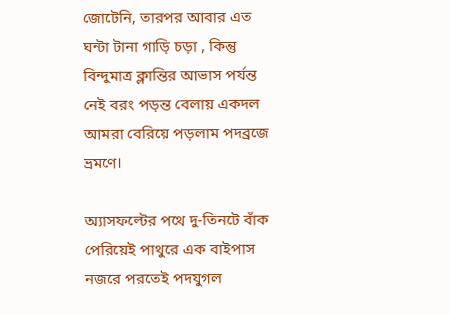জোটেনি, তারপর আবার এত ঘন্টা টানা গাড়ি চড়া , কিন্তু বিন্দুমাত্র ক্লান্তির আভাস পর্যন্ত নেই বরং পড়ন্ত বেলায় একদল আমরা বেরিয়ে পড়লাম পদব্রজে ভ্রমণে।

অ্যাসফল্টের পথে দু-তিনটে বাঁক পেরিয়েই পাথুরে এক বাইপাস নজরে পরতেই পদযুগল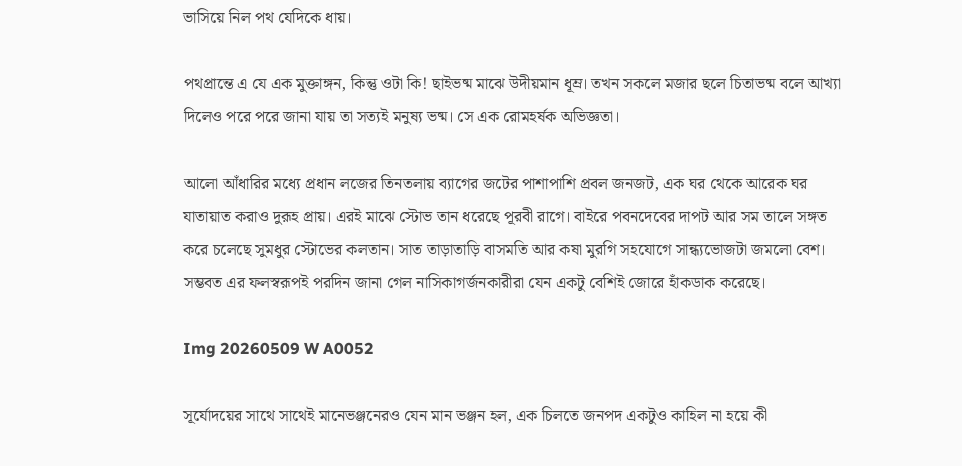ভাসিয়ে নিল পথ যেদিকে ধায়।

পথপ্রান্তে এ যে এক মুক্তাঙ্গন, কিন্তু ওটা কি! ছাইভষ্ম মাঝে উদীয়মান ধূম্র। তখন সকলে মজার ছলে চিতাভষ্ম বলে আখ্যা দিলেও পরে পরে জানা যায় তা সত্যই মনুষ্য ভষ্ম। সে এক রোমহর্ষক অভিজ্ঞতা।

আলো আঁধারির মধ্যে প্রধান লজের তিনতলায় ব্যাগের জটের পাশাপাশি প্রবল জনজট, এক ঘর থেকে আরেক ঘর যাতায়াত করাও দুরূহ প্রায়। এরই মাঝে স্টোভ তান ধরেছে পূরবী রাগে। বাইরে পবনদেবের দাপট আর সম তালে সঙ্গত করে চলেছে সুমধুর স্টোভের কলতান। সাত তাড়াতাড়ি বাসমতি আর কষা মুরগি সহযোগে সান্ধ্যভোজটা জমলো বেশ। সম্ভবত এর ফলস্বরূপই পরদিন জানা গেল নাসিকাগর্জনকারীরা যেন একটু বেশিই জোরে হাঁকডাক করেছে।

Img 20260509 W A0052

সূর্যোদয়ের সাথে সাথেই মানেভঞ্জনেরও যেন মান ভঞ্জন হল, এক চিলতে জনপদ একটুও কাহিল না হয়ে কী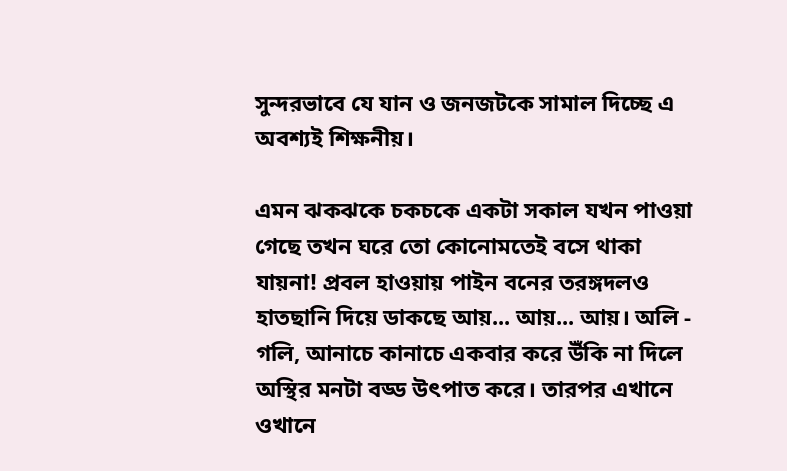সুন্দরভাবে যে যান ও জনজটকে সামাল দিচ্ছে এ অবশ্যই শিক্ষনীয়।

এমন ঝকঝকে চকচকে একটা সকাল যখন পাওয়া গেছে তখন ঘরে তো কোনোমতেই বসে থাকা যায়না! প্রবল হাওয়ায় পাইন বনের তরঙ্গদলও হাতছানি দিয়ে ডাকছে আয়... আয়... আয়। অলি - গলি, আনাচে কানাচে একবার করে উঁকি না দিলে অস্থির মনটা বড্ড উৎপাত করে। তারপর এখানে ওখানে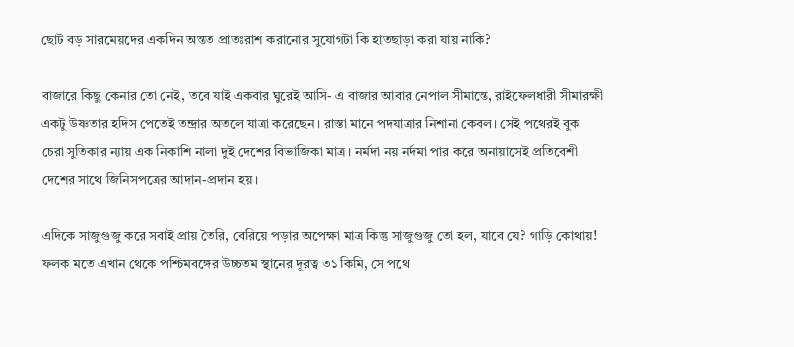ছোট বড় সারমেয়দের একদিন অন্তত প্রাতঃরাশ করানোর সুযোগটা কি হাতছাড়া করা যায় নাকি?

বাজারে কিছু কেনার তো নেই, তবে যাই একবার ঘুরেই আসি- এ বাজার আবার নেপাল সীমান্তে, রাইফেলধারী সীমারক্ষী একটু উষ্ণতার হদিস পেতেই তন্দ্রার অতলে যাত্রা করেছেন। রাস্তা মানে পদযাত্রার নিশানা কেবল। সেই পথেরই বুক চেরা সুতিকার ন্যায় এক নিকাশি নালা দুই দেশের বিভাজিকা মাত্র। নর্মদা নয় নর্দমা পার করে অনায়াসেই প্রতিবেশী দেশের সাথে জিনিসপত্রের আদান-প্রদান হয়।

এদিকে সাজুগুজু করে সবাই প্রায় তৈরি, বেরিয়ে পড়ার অপেক্ষা মাত্র কিন্তু সাজুগুজু তো হল, যাবে যে? গাড়ি কোথায়! ফলক মতে এখান থেকে পশ্চিমবঙ্গের উচ্চতম স্থানের দূরত্ব ৩১ কিমি, সে পথে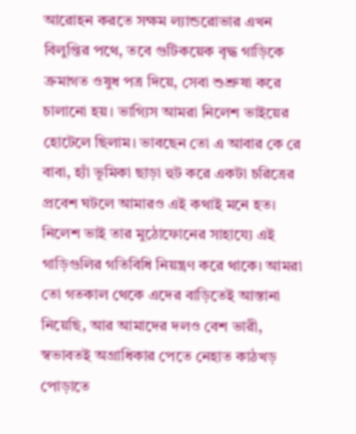আরোহন করতে সক্ষম ল্যান্ডরোভার এখন বিলুপ্তির পথে, তবে গুটিকয়েক বৃদ্ধ গাড়িকে ক্রমাগত ওষুধ পত্র দিয়ে, সেবা শুশ্রুষা করে চালানো হয়। ভাগ্যিস আমরা নিলেশ ভাইয়ের হোটেলে ছিলাম। ভাবছেন তো এ আবার কে রে বাবা, হ্যাঁ ভূমিকা ছাড়া হুট করে একটা চরিত্রের প্রবেশ ঘটলে আমারও এই কথাই মনে হত। নিলেশ ভাই তার মুঠোফোনের সাহায্যে এই গাড়িগুলির গতিবিধি নিয়ন্ত্রণ করে থাকে। আমরা তো গতকাল থেকে এদের বাড়িতেই আস্তানা নিয়েছি, আর আমাদের দলও বেশ ভারী, স্বভাবতই অগ্রাধিকার পেতে নেহাত কাঠখড় পোড়াতে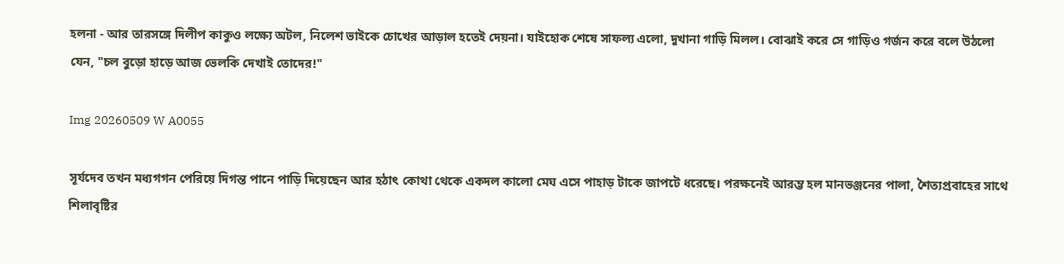হলনা - আর তারসঙ্গে দিলীপ কাকুও লক্ষ্যে অটল, নিলেশ ভাইকে চোখের আড়াল হতেই দেয়না। যাইহোক শেষে সাফল্য এলো, দুখানা গাড়ি মিলল। বোঝাই করে সে গাড়িও গর্জন করে বলে উঠলো যেন, "চল বুড়ো হাড়ে আজ ভেলকি দেখাই তোদের!"

Img 20260509 W A0055

সূর্যদেব তখন মধ্যগগন পেরিয়ে দিগন্ত পানে পাড়ি দিয়েছেন আর হঠাৎ কোথা থেকে একদল কালো মেঘ এসে পাহাড় টাকে জাপটে ধরেছে। পরক্ষনেই আরম্ভ হল মানভঞ্জনের পালা, শৈত্যপ্রবাহের সাথে শিলাবৃষ্টির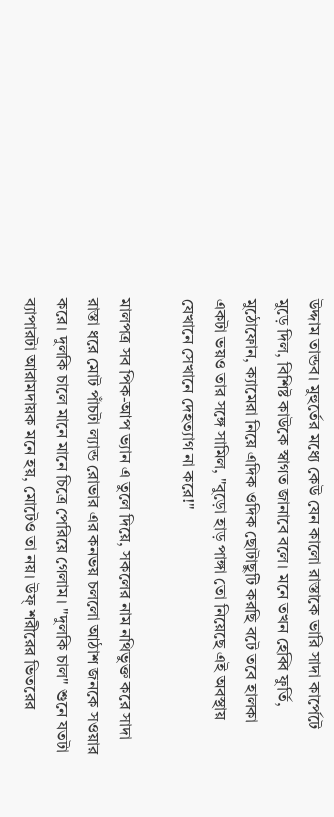উদ্দাম তান্ডব। মুহুর্তের মধ্যে কেউ যেন কালো রাস্তাকে ভারি সাদা কার্পেটে মুড়ে দিল, বিশিষ্ট কাউকে স্বাগত জানাবে বলে। মনে তখন হেব্বি ফুর্তি, মুঠোফোন, ক্যামেরা নিয়ে এদিক ওদিক ছোটাছুটি করছি বটে তবে হালকা একটা ভয়ও তার সঙ্গে সামিল, "বুড়ো হাড় পাঙ্গা তো নিয়েছে এই অবস্থায় যেখানে সেখানে দেহত্যাগ না করে!"

মালপত্র সব পিক-আপ ভ্যান এ তুলে দিয়ে, সকলের নাম নথিভুক্ত করে সাদা রাস্তা ধরে মোট পাঁচটা ল্যান্ড রোভার এর কনভয় চললো আঠাশ জনকে সওয়ার করে। দুলকি চালে মানে মানে চিত্রে পেরিয়ে গেলাম। "দুলকি চাল" শুনে যতটা ব্যাপারটা আরামদায়ক মনে হয়, মোটেও তা নয়। উফ্ শরীরের ভিতরের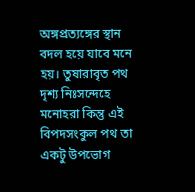অঙ্গপ্রত্যঙ্গের স্থান বদল হয়ে যাবে মনে হয়। তুষারাবৃত পথ দৃশ্য নিঃসন্দেহে মনোহরা কিন্তু এই বিপদসংকুল পথ তা একটু উপভোগ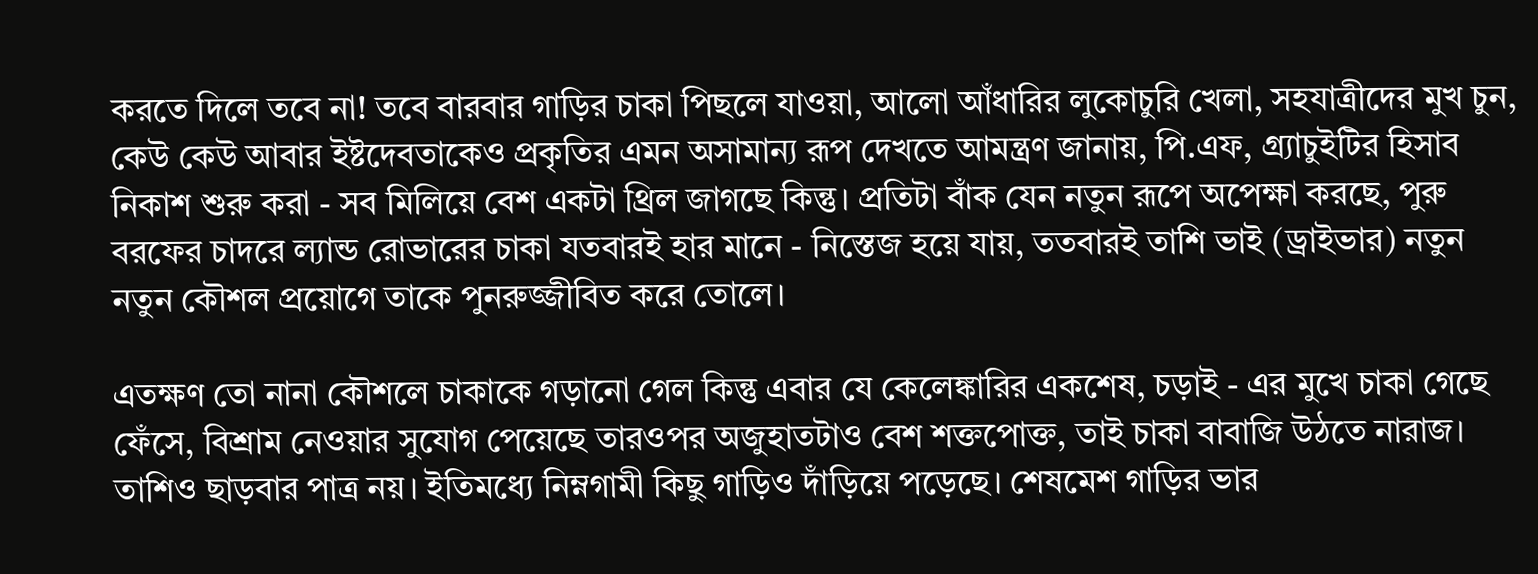করতে দিলে তবে না! তবে বারবার গাড়ির চাকা পিছলে যাওয়া, আলো আঁধারির লুকোচুরি খেলা, সহযাত্রীদের মুখ চুন, কেউ কেউ আবার ইষ্টদেবতাকেও প্রকৃতির এমন অসামান্য রূপ দেখতে আমন্ত্রণ জানায়, পি.এফ, গ্র্যাচুইটির হিসাব নিকাশ শুরু করা - সব মিলিয়ে বেশ একটা থ্রিল জাগছে কিন্তু। প্রতিটা বাঁক যেন নতুন রূপে অপেক্ষা করছে, পুরু বরফের চাদরে ল্যান্ড রোভারের চাকা যতবারই হার মানে - নিস্তেজ হয়ে যায়, ততবারই তাশি ভাই (ড্রাইভার) নতুন নতুন কৌশল প্রয়োগে তাকে পুনরুজ্জীবিত করে তোলে।

এতক্ষণ তো নানা কৌশলে চাকাকে গড়ানো গেল কিন্তু এবার যে কেলেঙ্কারির একশেষ, চড়াই - এর মুখে চাকা গেছে ফেঁসে, বিশ্রাম নেওয়ার সুযোগ পেয়েছে তারওপর অজুহাতটাও বেশ শক্তপোক্ত, তাই চাকা বাবাজি উঠতে নারাজ। তাশিও ছাড়বার পাত্র নয়। ইতিমধ্যে নিম্নগামী কিছু গাড়িও দাঁড়িয়ে পড়েছে। শেষমেশ গাড়ির ভার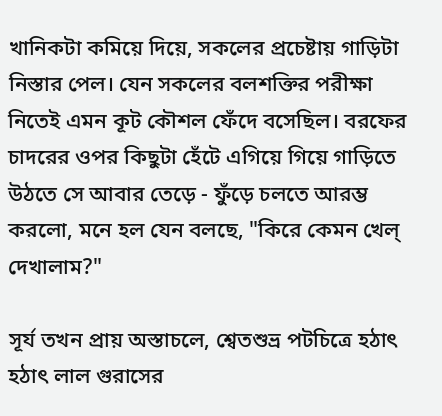খানিকটা কমিয়ে দিয়ে, সকলের প্রচেষ্টায় গাড়িটা নিস্তার পেল। যেন সকলের বলশক্তির পরীক্ষা নিতেই এমন কূট কৌশল ফেঁদে বসেছিল। বরফের চাদরের ওপর কিছুটা হেঁটে এগিয়ে গিয়ে গাড়িতে উঠতে সে আবার তেড়ে - ফুঁড়ে চলতে আরম্ভ করলো, মনে হল যেন বলছে, "কিরে কেমন খেল্ দেখালাম?"

সূর্য তখন প্রায় অস্তাচলে, শ্বেতশুভ্র পটচিত্রে হঠাৎ হঠাৎ লাল গুরাসের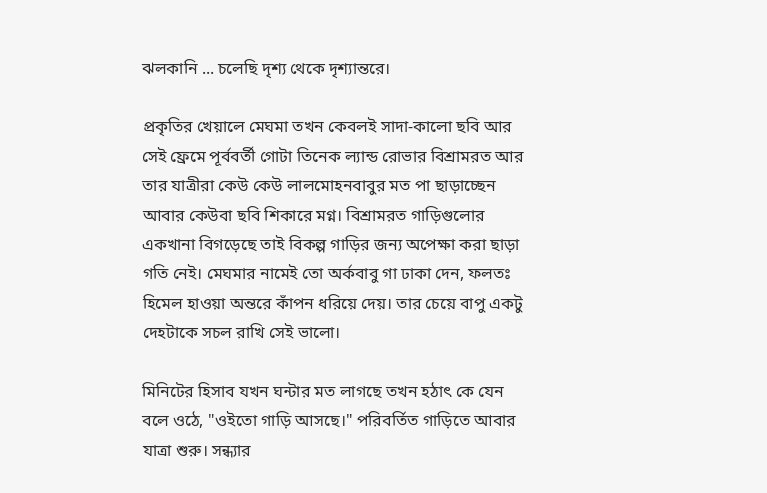ঝলকানি ... চলেছি দৃশ্য থেকে দৃশ্যান্তরে।

প্রকৃতির খেয়ালে মেঘমা তখন কেবলই সাদা-কালো ছবি আর সেই ফ্রেমে পূর্ববর্তী গোটা তিনেক ল্যান্ড রোভার বিশ্রামরত আর তার যাত্রীরা কেউ কেউ লালমোহনবাবুর মত পা ছাড়াচ্ছেন আবার কেউবা ছবি শিকারে মগ্ন। বিশ্রামরত গাড়িগুলোর একখানা বিগড়েছে তাই বিকল্প গাড়ির জন্য অপেক্ষা করা ছাড়া গতি নেই। মেঘমার নামেই তো অর্কবাবু গা ঢাকা দেন, ফলতঃ হিমেল হাওয়া অন্তরে কাঁপন ধরিয়ে দেয়। তার চেয়ে বাপু একটু দেহটাকে সচল রাখি সেই ভালো।

মিনিটের হিসাব যখন ঘন্টার মত লাগছে তখন হঠাৎ কে যেন বলে ওঠে, "ওইতো গাড়ি আসছে।" পরিবর্তিত গাড়িতে আবার যাত্রা শুরু। সন্ধ্যার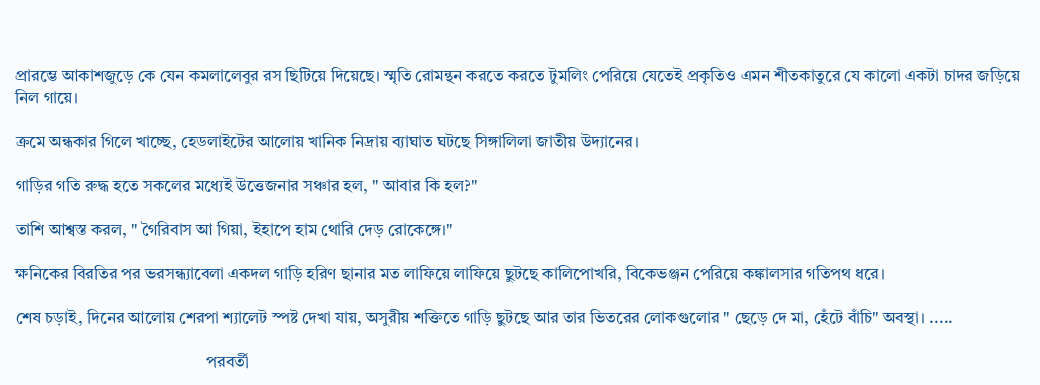প্রারম্ভে আকাশজুড়ে কে যেন কমলালেবুর রস ছিটিয়ে দিয়েছে। স্মৃতি রোমন্থন করতে করতে টুমলিং পেরিয়ে যেতেই প্রকৃতিও এমন শীতকাতুরে যে কালো একটা চাদর জড়িয়ে নিল গায়ে।

ক্রমে অন্ধকার গিলে খাচ্ছে, হেডলাইটের আলোয় খানিক নিদ্রায় ব্যাঘাত ঘটছে সিঙ্গালিলা জাতীয় উদ্যানের।

গাড়ির গতি রুদ্ধ হতে সকলের মধ্যেই উত্তেজনার সঞ্চার হল, " আবার কি হল?"

তাশি আশ্বস্ত করল, " গৈরিবাস আ গিয়া, ইহাপে হাম থোরি দেড় রোকেঙ্গে।"

ক্ষনিকের বিরতির পর ভরসন্ধ্যাবেলা একদল গাড়ি হরিণ ছানার মত লাফিয়ে লাফিয়ে ছুটছে কালিপোখরি, বিকেভঞ্জন পেরিয়ে কঙ্কালসার গতিপথ ধরে।

শেষ চড়াই, দিনের আলোয় শেরপা শ্যালেট স্পষ্ট দেখা যায়, অসুরীয় শক্তিতে গাড়ি ছুটছে আর তার ভিতরের লোকগুলোর " ছেড়ে দে মা, হেঁটে বাঁচি" অবস্থা। .....

                                              পরবর্তী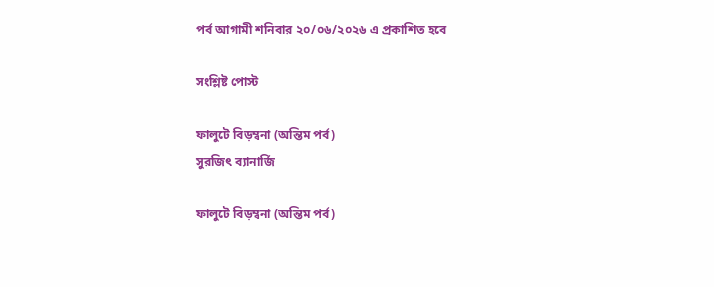পর্ব আগামী শনিবার ২০/০৬/২০২৬ এ প্রকাশিত হবে

সংশ্লিষ্ট পোস্ট

ফালুটে বিড়ম্বনা (অন্তিম পর্ব)
সুরজিৎ ব্যানার্জি

ফালুটে বিড়ম্বনা (অন্তিম পর্ব)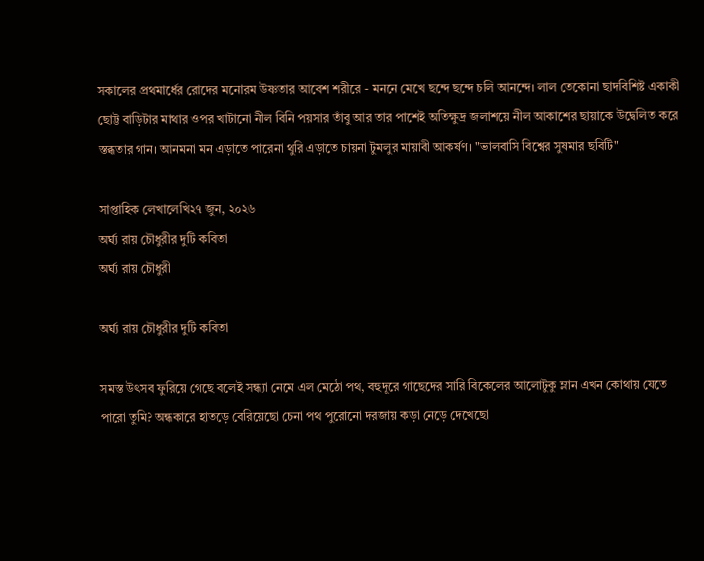সকালের প্রথমার্ধের রোদের মনোরম উষ্ণতার আবেশ শরীরে - মননে মেখে ছন্দে ছন্দে চলি আনন্দে। লাল তেকোনা ছাদবিশিষ্ট একাকী ছোট্ট বাড়িটার মাথার ওপর খাটানো নীল বিনি পয়সার তাঁবু আর তার পাশেই অতিক্ষুদ্র জলাশয়ে নীল আকাশের ছায়াকে উদ্বেলিত করে স্তব্ধতার গান। আনমনা মন এড়াতে পারেনা থুরি এড়াতে চায়না টুমলুর মায়াবী আকর্ষণ। "ভালবাসি বিশ্বের সুষমার ছবিটি"

সাপ্তাহিক লেখালেখি২৭ জুন, ২০২৬
অর্ঘ্য রায় চৌধুরীর দুটি কবিতা
অর্ঘ্য রায় চৌধুরী

অর্ঘ্য রায় চৌধুরীর দুটি কবিতা

সমস্ত উৎসব ফুরিয়ে গেছে বলেই সন্ধ্যা নেমে এল মেঠো পথ, বহুদূরে গাছেদের সারি বিকেলের আলোটুকু ম্লান এখন কোথায় যেতে পারো তুমি? অন্ধকারে হাতড়ে বেরিয়েছো চেনা পথ পুরোনো দরজায় কড়া নেড়ে দেখেছো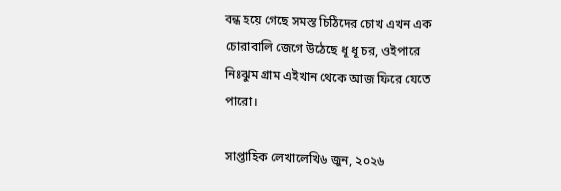বন্ধ হয়ে গেছে সমস্ত চিঠিদের চোখ এখন এক চোরাবালি জেগে উঠেছে ধূ ধূ চর, ওইপারে নিঃঝুম গ্রাম এইখান থেকে আজ ফিরে যেতে পারো।

সাপ্তাহিক লেখালেখি৬ জুন, ২০২৬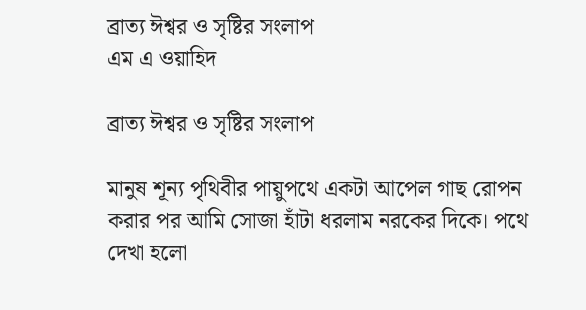ব্রাত্য ঈশ্বর ও সৃষ্টির সংলাপ
এম এ ওয়াহিদ

ব্রাত্য ঈশ্বর ও সৃষ্টির সংলাপ

মানুষ শূন্য পৃথিবীর পায়ুপথে একটা আপেল গাছ রোপন করার পর আমি সোজা হাঁটা ধরলাম নরকের দিকে। পথে দেখা হলো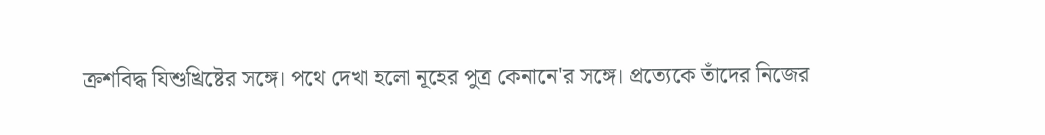ক্রশবিদ্ধ যিশুখ্রিষ্টের সঙ্গে। পথে দেখা হলো নূহের পুত্র কেনানে'র সঙ্গে। প্রত্যেকে তাঁদের নিজের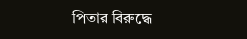পিতার বিরুদ্ধে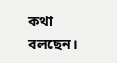কথা বলছেন।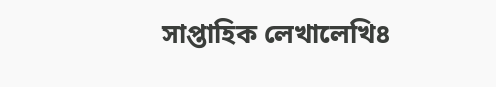সাপ্তাহিক লেখালেখি৪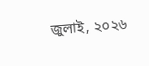জুলাই, ২০২৬